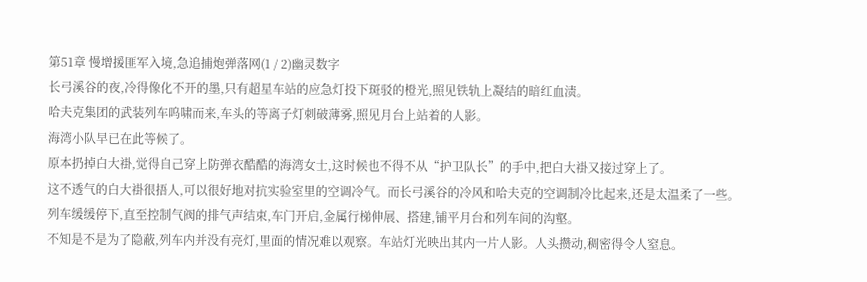第51章 慢增援匪军入境,急追捕炮弹落网(1 / 2)幽灵数字
长弓溪谷的夜,冷得像化不开的墨,只有超星车站的应急灯投下斑驳的橙光,照见铁轨上凝结的暗红血渍。
哈夫克集团的武装列车呜啸而来,车头的等离子灯刺破薄雾,照见月台上站着的人影。
海湾小队早已在此等候了。
原本扔掉白大褂,觉得自己穿上防弹衣酷酷的海湾女士,这时候也不得不从“护卫队长”的手中,把白大褂又接过穿上了。
这不透气的白大褂很捂人,可以很好地对抗实验室里的空调冷气。而长弓溪谷的冷风和哈夫克的空调制冷比起来,还是太温柔了一些。
列车缓缓停下,直至控制气阀的排气声结束,车门开启,金属行梯伸展、搭建,铺平月台和列车间的沟壑。
不知是不是为了隐蔽,列车内并没有亮灯,里面的情况难以观察。车站灯光映出其内一片人影。人头攒动,稠密得令人窒息。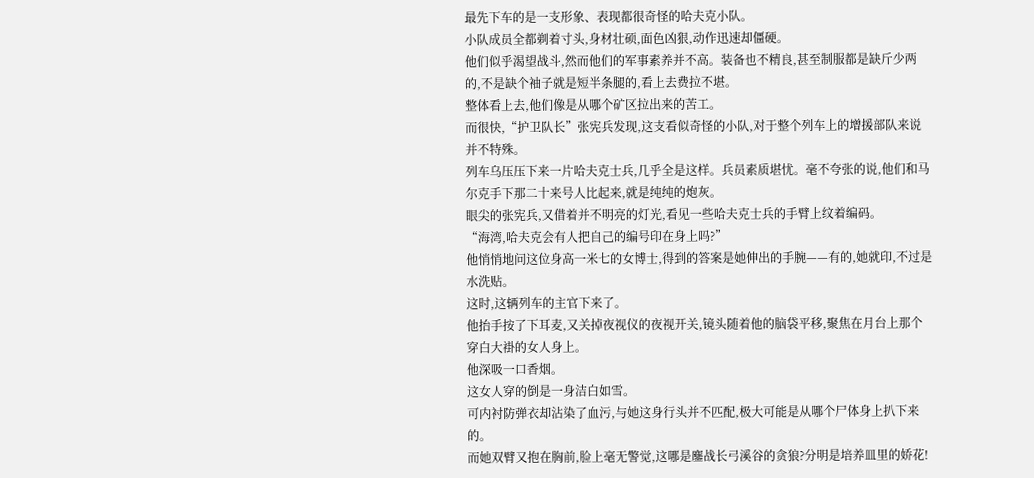最先下车的是一支形象、表现都很奇怪的哈夫克小队。
小队成员全都剃着寸头,身材壮硕,面色凶狠,动作迅速却僵硬。
他们似乎渴望战斗,然而他们的军事素养并不高。装备也不精良,甚至制服都是缺斤少两的,不是缺个袖子就是短半条腿的,看上去费拉不堪。
整体看上去,他们像是从哪个矿区拉出来的苦工。
而很快,“护卫队长”张宪兵发现,这支看似奇怪的小队,对于整个列车上的增援部队来说并不特殊。
列车乌压压下来一片哈夫克士兵,几乎全是这样。兵员素质堪忧。毫不夸张的说,他们和马尔克手下那二十来号人比起来,就是纯纯的炮灰。
眼尖的张宪兵,又借着并不明亮的灯光,看见一些哈夫克士兵的手臂上纹着编码。
“海湾,哈夫克会有人把自己的编号印在身上吗?”
他悄悄地问这位身高一米七的女博士,得到的答案是她伸出的手腕——有的,她就印,不过是水洗贴。
这时,这辆列车的主官下来了。
他抬手按了下耳麦,又关掉夜视仪的夜视开关,镜头随着他的脑袋平移,聚焦在月台上那个穿白大褂的女人身上。
他深吸一口香烟。
这女人穿的倒是一身洁白如雪。
可内衬防弹衣却沾染了血污,与她这身行头并不匹配,极大可能是从哪个尸体身上扒下来的。
而她双臂又抱在胸前,脸上毫无警觉,这哪是鏖战长弓溪谷的贪狼?分明是培养皿里的娇花!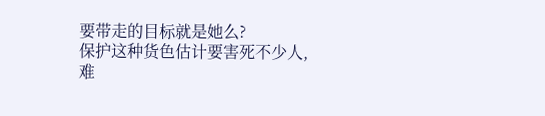要带走的目标就是她么?
保护这种货色估计要害死不少人,难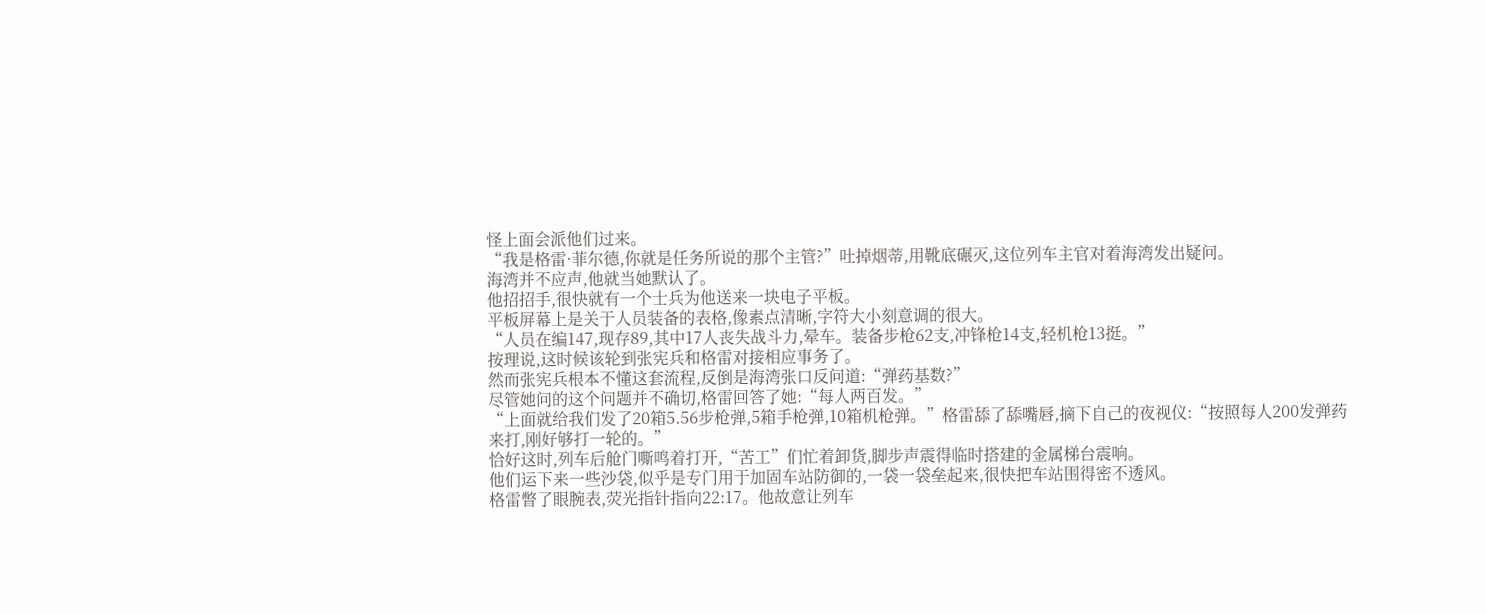怪上面会派他们过来。
“我是格雷·菲尔德,你就是任务所说的那个主管?”吐掉烟蒂,用靴底碾灭,这位列车主官对着海湾发出疑问。
海湾并不应声,他就当她默认了。
他招招手,很快就有一个士兵为他送来一块电子平板。
平板屏幕上是关于人员装备的表格,像素点清晰,字符大小刻意调的很大。
“人员在编147,现存89,其中17人丧失战斗力,晕车。装备步枪62支,冲锋枪14支,轻机枪13挺。”
按理说,这时候该轮到张宪兵和格雷对接相应事务了。
然而张宪兵根本不懂这套流程,反倒是海湾张口反问道:“弹药基数?”
尽管她问的这个问题并不确切,格雷回答了她:“每人两百发。”
“上面就给我们发了20箱5.56步枪弹,5箱手枪弹,10箱机枪弹。”格雷舔了舔嘴唇,摘下自己的夜视仪:“按照每人200发弹药来打,刚好够打一轮的。”
恰好这时,列车后舱门嘶鸣着打开,“苦工”们忙着卸货,脚步声震得临时搭建的金属梯台震响。
他们运下来一些沙袋,似乎是专门用于加固车站防御的,一袋一袋垒起来,很快把车站围得密不透风。
格雷瞥了眼腕表,荧光指针指向22:17。他故意让列车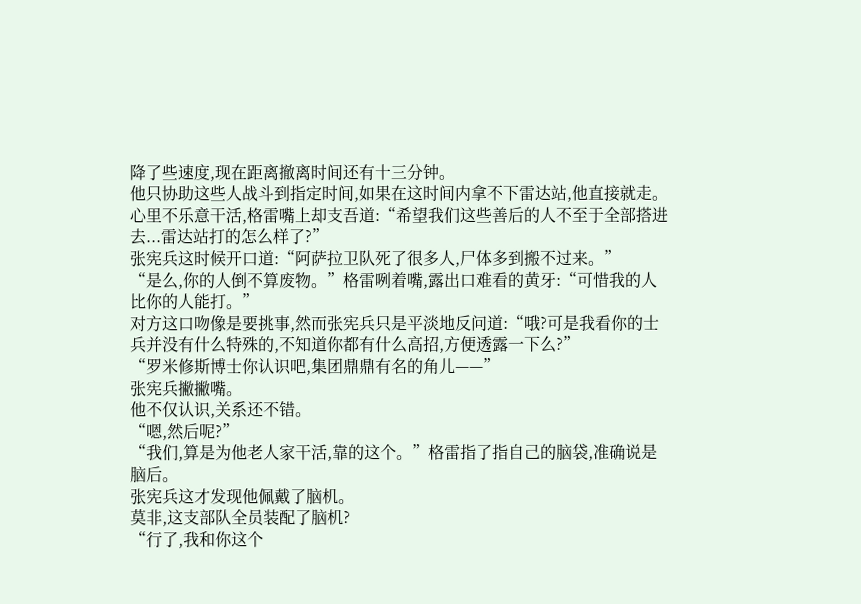降了些速度,现在距离撤离时间还有十三分钟。
他只协助这些人战斗到指定时间,如果在这时间内拿不下雷达站,他直接就走。
心里不乐意干活,格雷嘴上却支吾道:“希望我们这些善后的人不至于全部搭进去...雷达站打的怎么样了?”
张宪兵这时候开口道:“阿萨拉卫队死了很多人,尸体多到搬不过来。”
“是么,你的人倒不算废物。”格雷咧着嘴,露出口难看的黄牙:“可惜我的人比你的人能打。”
对方这口吻像是要挑事,然而张宪兵只是平淡地反问道:“哦?可是我看你的士兵并没有什么特殊的,不知道你都有什么高招,方便透露一下么?”
“罗米修斯博士你认识吧,集团鼎鼎有名的角儿——”
张宪兵撇撇嘴。
他不仅认识,关系还不错。
“嗯,然后呢?”
“我们,算是为他老人家干活,靠的这个。”格雷指了指自己的脑袋,准确说是脑后。
张宪兵这才发现他佩戴了脑机。
莫非,这支部队全员装配了脑机?
“行了,我和你这个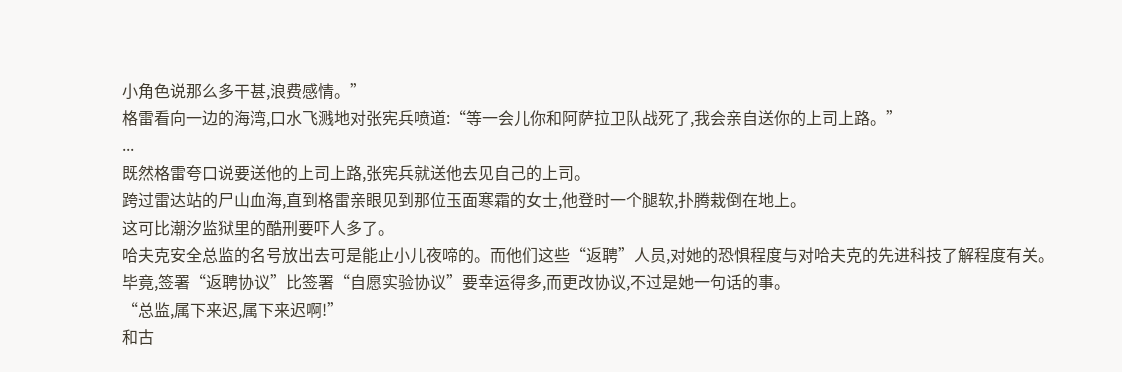小角色说那么多干甚,浪费感情。”
格雷看向一边的海湾,口水飞溅地对张宪兵喷道:“等一会儿你和阿萨拉卫队战死了,我会亲自送你的上司上路。”
...
既然格雷夸口说要送他的上司上路,张宪兵就送他去见自己的上司。
跨过雷达站的尸山血海,直到格雷亲眼见到那位玉面寒霜的女士,他登时一个腿软,扑腾栽倒在地上。
这可比潮汐监狱里的酷刑要吓人多了。
哈夫克安全总监的名号放出去可是能止小儿夜啼的。而他们这些“返聘”人员,对她的恐惧程度与对哈夫克的先进科技了解程度有关。
毕竟,签署“返聘协议”比签署“自愿实验协议”要幸运得多,而更改协议,不过是她一句话的事。
“总监,属下来迟,属下来迟啊!”
和古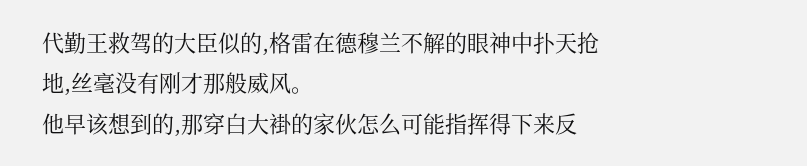代勤王救驾的大臣似的,格雷在德穆兰不解的眼神中扑天抢地,丝毫没有刚才那般威风。
他早该想到的,那穿白大褂的家伙怎么可能指挥得下来反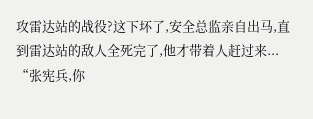攻雷达站的战役?这下坏了,安全总监亲自出马,直到雷达站的敌人全死完了,他才带着人赶过来...
“张宪兵,你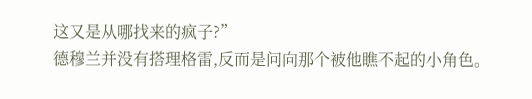这又是从哪找来的疯子?”
德穆兰并没有搭理格雷,反而是问向那个被他瞧不起的小角色。